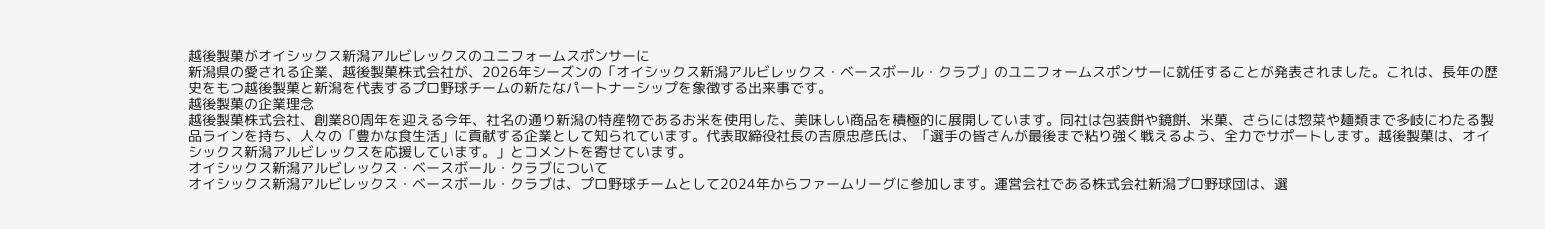越後製菓がオイシックス新潟アルビレックスのユニフォームスポンサーに
新潟県の愛される企業、越後製菓株式会社が、2026年シーズンの「オイシックス新潟アルビレックス・ベースボール・クラブ」のユニフォームスポンサーに就任することが発表されました。これは、長年の歴史をもつ越後製菓と新潟を代表するプロ野球チームの新たなパートナーシップを象徴する出来事です。
越後製菓の企業理念
越後製菓株式会社、創業80周年を迎える今年、社名の通り新潟の特産物であるお米を使用した、美味しい商品を積極的に展開しています。同社は包装餅や鏡餅、米菓、さらには惣菜や麺類まで多岐にわたる製品ラインを持ち、人々の「豊かな食生活」に貢献する企業として知られています。代表取締役社長の吉原忠彦氏は、「選手の皆さんが最後まで粘り強く戦えるよう、全力でサポートします。越後製菓は、オイシックス新潟アルビレックスを応援しています。」とコメントを寄せています。
オイシックス新潟アルビレックス・ベースボール・クラブについて
オイシックス新潟アルビレックス・ベースボール・クラブは、プロ野球チームとして2024年からファームリーグに参加します。運営会社である株式会社新潟プロ野球団は、選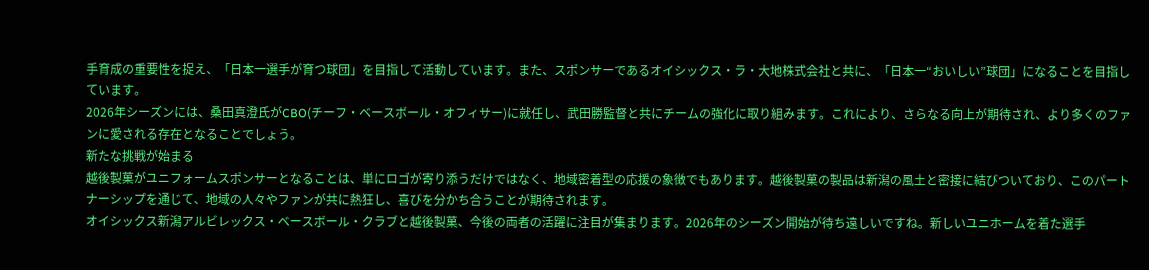手育成の重要性を捉え、「日本一選手が育つ球団」を目指して活動しています。また、スポンサーであるオイシックス・ラ・大地株式会社と共に、「日本一“おいしい”球団」になることを目指しています。
2026年シーズンには、桑田真澄氏がCBO(チーフ・ベースボール・オフィサー)に就任し、武田勝監督と共にチームの強化に取り組みます。これにより、さらなる向上が期待され、より多くのファンに愛される存在となることでしょう。
新たな挑戦が始まる
越後製菓がユニフォームスポンサーとなることは、単にロゴが寄り添うだけではなく、地域密着型の応援の象徴でもあります。越後製菓の製品は新潟の風土と密接に結びついており、このパートナーシップを通じて、地域の人々やファンが共に熱狂し、喜びを分かち合うことが期待されます。
オイシックス新潟アルビレックス・ベースボール・クラブと越後製菓、今後の両者の活躍に注目が集まります。2026年のシーズン開始が待ち遠しいですね。新しいユニホームを着た選手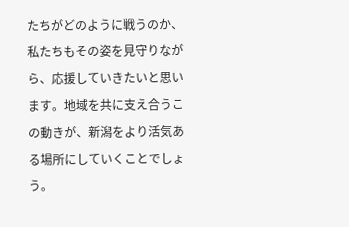たちがどのように戦うのか、私たちもその姿を見守りながら、応援していきたいと思います。地域を共に支え合うこの動きが、新潟をより活気ある場所にしていくことでしょう。